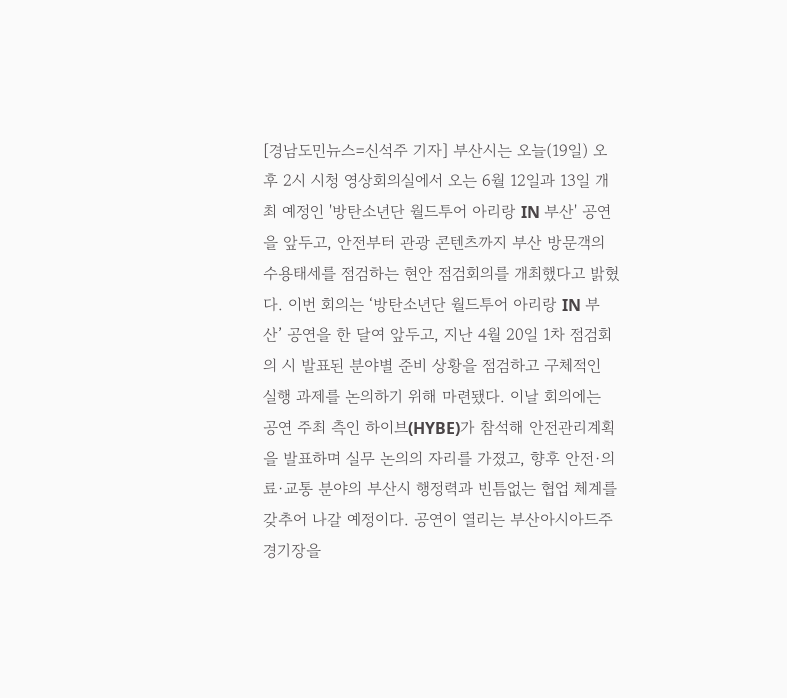[경남도민뉴스=신석주 기자] 부산시는 오늘(19일) 오후 2시 시청 영상회의실에서 오는 6월 12일과 13일 개최 예정인 '방탄소년단 월드투어 아리랑 IN 부산' 공연을 앞두고, 안전부터 관광 콘텐츠까지 부산 방문객의 수용태세를 점검하는 현안 점검회의를 개최했다고 밝혔다. 이번 회의는 ‘방탄소년단 월드투어 아리랑 IN 부산’ 공연을 한 달여 앞두고, 지난 4월 20일 1차 점검회의 시 발표된 분야별 준비 상황을 점검하고 구체적인 실행 과제를 논의하기 위해 마련됐다. 이날 회의에는 공연 주최 측인 하이브(HYBE)가 참석해 안전관리계획을 발표하며 실무 논의의 자리를 가졌고, 향후 안전·의료·교통 분야의 부산시 행정력과 빈틈없는 협업 체계를 갖추어 나갈 예정이다. 공연이 열리는 부산아시아드주경기장을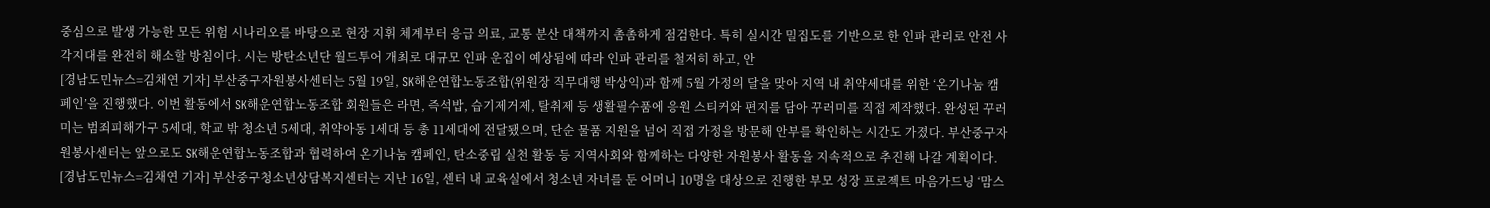중심으로 발생 가능한 모든 위험 시나리오를 바탕으로 현장 지휘 체계부터 응급 의료, 교통 분산 대책까지 촘촘하게 점검한다. 특히 실시간 밀집도를 기반으로 한 인파 관리로 안전 사각지대를 완전히 해소할 방침이다. 시는 방탄소년단 월드투어 개최로 대규모 인파 운집이 예상됨에 따라 인파 관리를 철저히 하고, 안
[경남도민뉴스=김채연 기자] 부산중구자원봉사센터는 5월 19일, SK해운연합노동조합(위원장 직무대행 박상익)과 함께 5월 가정의 달을 맞아 지역 내 취약세대를 위한 ‘온기나눔 캠페인’을 진행했다. 이번 활동에서 SK해운연합노동조합 회원들은 라면, 즉석밥, 습기제거제, 탈취제 등 생활필수품에 응원 스티커와 편지를 담아 꾸러미를 직접 제작했다. 완성된 꾸러미는 범죄피해가구 5세대, 학교 밖 청소년 5세대, 취약아동 1세대 등 총 11세대에 전달됐으며, 단순 물품 지원을 넘어 직접 가정을 방문해 안부를 확인하는 시간도 가졌다. 부산중구자원봉사센터는 앞으로도 SK해운연합노동조합과 협력하여 온기나눔 캠페인, 탄소중립 실천 활동 등 지역사회와 함께하는 다양한 자원봉사 활동을 지속적으로 추진해 나갈 계획이다.
[경남도민뉴스=김채연 기자] 부산중구청소년상담복지센터는 지난 16일, 센터 내 교육실에서 청소년 자녀를 둔 어머니 10명을 대상으로 진행한 부모 성장 프로젝트 마음가드닝 ‘맘스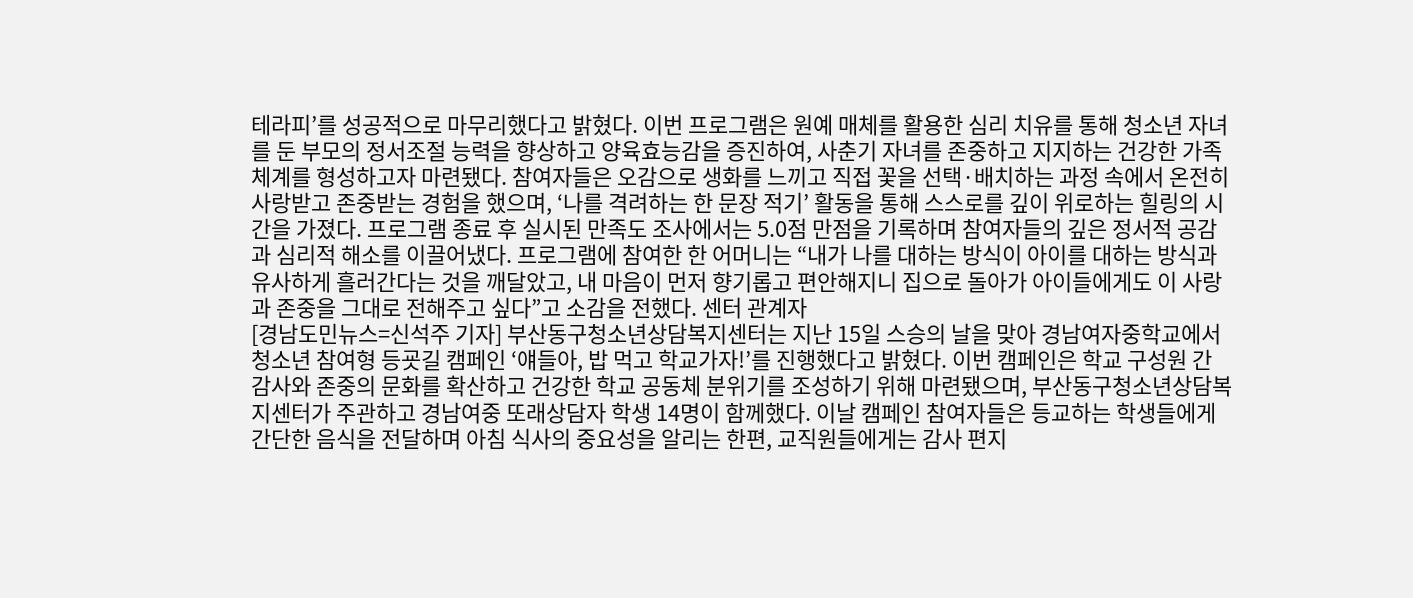테라피’를 성공적으로 마무리했다고 밝혔다. 이번 프로그램은 원예 매체를 활용한 심리 치유를 통해 청소년 자녀를 둔 부모의 정서조절 능력을 향상하고 양육효능감을 증진하여, 사춘기 자녀를 존중하고 지지하는 건강한 가족 체계를 형성하고자 마련됐다. 참여자들은 오감으로 생화를 느끼고 직접 꽃을 선택·배치하는 과정 속에서 온전히 사랑받고 존중받는 경험을 했으며, ‘나를 격려하는 한 문장 적기’ 활동을 통해 스스로를 깊이 위로하는 힐링의 시간을 가졌다. 프로그램 종료 후 실시된 만족도 조사에서는 5.0점 만점을 기록하며 참여자들의 깊은 정서적 공감과 심리적 해소를 이끌어냈다. 프로그램에 참여한 한 어머니는 “내가 나를 대하는 방식이 아이를 대하는 방식과 유사하게 흘러간다는 것을 깨달았고, 내 마음이 먼저 향기롭고 편안해지니 집으로 돌아가 아이들에게도 이 사랑과 존중을 그대로 전해주고 싶다”고 소감을 전했다. 센터 관계자
[경남도민뉴스=신석주 기자] 부산동구청소년상담복지센터는 지난 15일 스승의 날을 맞아 경남여자중학교에서 청소년 참여형 등굣길 캠페인 ‘얘들아, 밥 먹고 학교가자!’를 진행했다고 밝혔다. 이번 캠페인은 학교 구성원 간 감사와 존중의 문화를 확산하고 건강한 학교 공동체 분위기를 조성하기 위해 마련됐으며, 부산동구청소년상담복지센터가 주관하고 경남여중 또래상담자 학생 14명이 함께했다. 이날 캠페인 참여자들은 등교하는 학생들에게 간단한 음식을 전달하며 아침 식사의 중요성을 알리는 한편, 교직원들에게는 감사 편지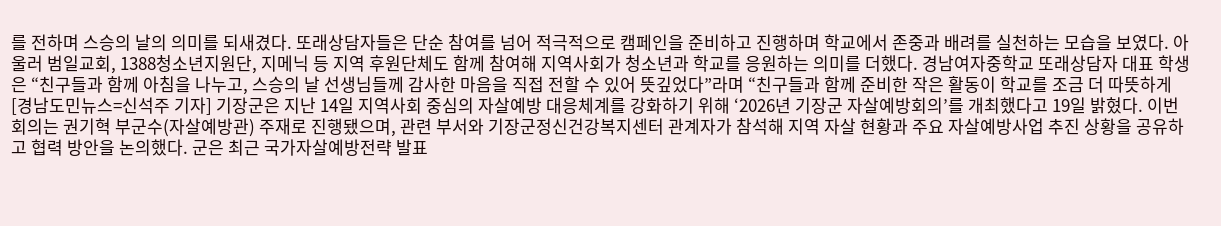를 전하며 스승의 날의 의미를 되새겼다. 또래상담자들은 단순 참여를 넘어 적극적으로 캠페인을 준비하고 진행하며 학교에서 존중과 배려를 실천하는 모습을 보였다. 아울러 범일교회, 1388청소년지원단, 지메닉 등 지역 후원단체도 함께 참여해 지역사회가 청소년과 학교를 응원하는 의미를 더했다. 경남여자중학교 또래상담자 대표 학생은 “친구들과 함께 아침을 나누고, 스승의 날 선생님들께 감사한 마음을 직접 전할 수 있어 뜻깊었다”라며 “친구들과 함께 준비한 작은 활동이 학교를 조금 더 따뜻하게
[경남도민뉴스=신석주 기자] 기장군은 지난 14일 지역사회 중심의 자살예방 대응체계를 강화하기 위해 ‘2026년 기장군 자살예방회의’를 개최했다고 19일 밝혔다. 이번 회의는 권기혁 부군수(자살예방관) 주재로 진행됐으며, 관련 부서와 기장군정신건강복지센터 관계자가 참석해 지역 자살 현황과 주요 자살예방사업 추진 상황을 공유하고 협력 방안을 논의했다. 군은 최근 국가자살예방전략 발표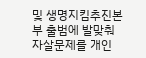및 생명지킴추진본부 출범에 발맞춰 자살문제를 개인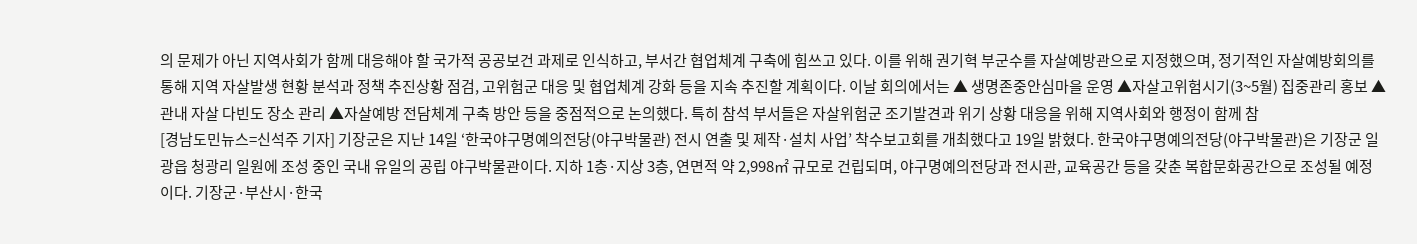의 문제가 아닌 지역사회가 함께 대응해야 할 국가적 공공보건 과제로 인식하고, 부서간 협업체계 구축에 힘쓰고 있다. 이를 위해 권기혁 부군수를 자살예방관으로 지정했으며, 정기적인 자살예방회의를 통해 지역 자살발생 현황 분석과 정책 추진상황 점검, 고위험군 대응 및 협업체계 강화 등을 지속 추진할 계획이다. 이날 회의에서는 ▲ 생명존중안심마을 운영 ▲자살고위험시기(3~5월) 집중관리 홍보 ▲관내 자살 다빈도 장소 관리 ▲자살예방 전담체계 구축 방안 등을 중점적으로 논의했다. 특히 참석 부서들은 자살위험군 조기발견과 위기 상황 대응을 위해 지역사회와 행정이 함께 참
[경남도민뉴스=신석주 기자] 기장군은 지난 14일 ‘한국야구명예의전당(야구박물관) 전시 연출 및 제작·설치 사업’ 착수보고회를 개최했다고 19일 밝혔다. 한국야구명예의전당(야구박물관)은 기장군 일광읍 청광리 일원에 조성 중인 국내 유일의 공립 야구박물관이다. 지하 1층·지상 3층, 연면적 약 2,998㎡ 규모로 건립되며, 야구명예의전당과 전시관, 교육공간 등을 갖춘 복합문화공간으로 조성될 예정이다. 기장군·부산시·한국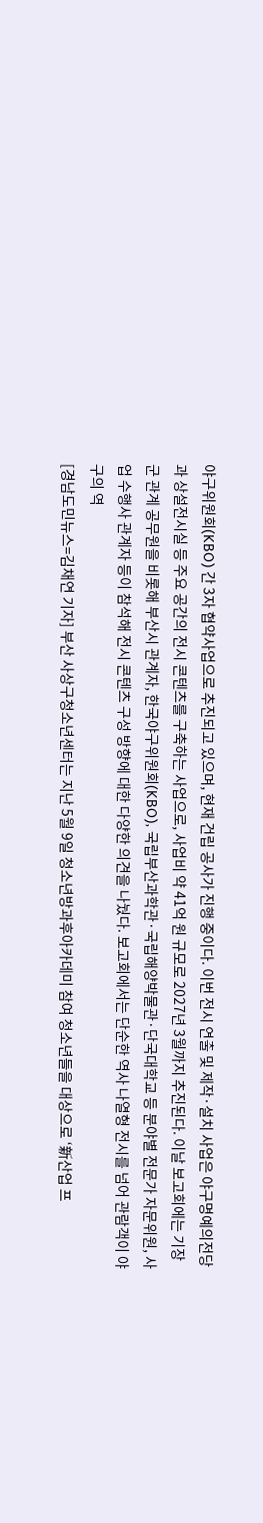야구위원회(KBO) 간 3자 협약사업으로 추진되고 있으며, 현재 건립 공사가 진행 중이다. 이번 전시 연출 및 제작·설치 사업은 야구명예의전당과 상설전시실 등 주요 공간의 전시 콘텐츠를 구축하는 사업으로, 사업비 약 41억 원 규모로 2027년 3월까지 추진된다. 이날 보고회에는 기장군 관계 공무원을 비롯해 부산시 관계자, 한국야구위원회(KBO), 국립부산과학관·국립해양박물관·단국대학교 등 분야별 전문가 자문위원, 사업 수행사 관계자 등이 참석해 전시 콘텐츠 구성 방향에 대한 다양한 의견을 나눴다. 보고회에서는 단순한 역사 나열형 전시를 넘어 관람객이 야구의 역
[경남도민뉴스=김채연 기자] 부산 사상구청소년센터는 지난 5월 9일 청소년방과후아카데미 참여 청소년들을 대상으로 ‘新산업 프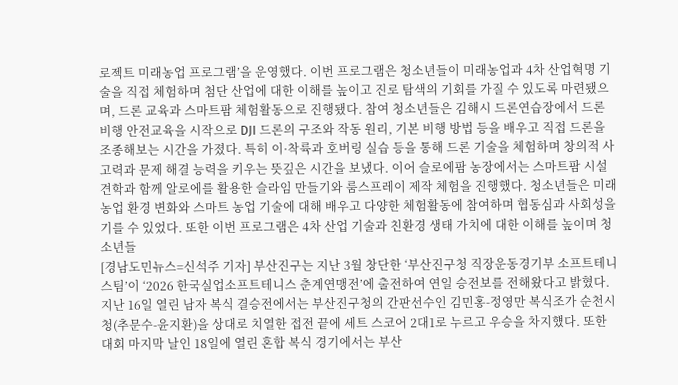로젝트 미래농업 프로그램’을 운영했다. 이번 프로그램은 청소년들이 미래농업과 4차 산업혁명 기술을 직접 체험하며 첨단 산업에 대한 이해를 높이고 진로 탐색의 기회를 가질 수 있도록 마련됐으며, 드론 교육과 스마트팜 체험활동으로 진행됐다. 참여 청소년들은 김해시 드론연습장에서 드론 비행 안전교육을 시작으로 DJI 드론의 구조와 작동 원리, 기본 비행 방법 등을 배우고 직접 드론을 조종해보는 시간을 가졌다. 특히 이·착륙과 호버링 실습 등을 통해 드론 기술을 체험하며 창의적 사고력과 문제 해결 능력을 키우는 뜻깊은 시간을 보냈다. 이어 슬로에팜 농장에서는 스마트팜 시설 견학과 함께 알로에를 활용한 슬라임 만들기와 룸스프레이 제작 체험을 진행했다. 청소년들은 미래농업 환경 변화와 스마트 농업 기술에 대해 배우고 다양한 체험활동에 참여하며 협동심과 사회성을 기를 수 있었다. 또한 이번 프로그램은 4차 산업 기술과 친환경 생태 가치에 대한 이해를 높이며 청소년들
[경남도민뉴스=신석주 기자] 부산진구는 지난 3월 창단한 ‘부산진구청 직장운동경기부 소프트테니스팀’이 ‘2026 한국실업소프트테니스 춘계연맹전’에 출전하여 연일 승전보를 전해왔다고 밝혔다. 지난 16일 열린 남자 복식 결승전에서는 부산진구청의 간판선수인 김민홍-정영만 복식조가 순천시청(추문수-윤지환)을 상대로 치열한 접전 끝에 세트 스코어 2대1로 누르고 우승을 차지헀다. 또한 대회 마지막 날인 18일에 열린 혼합 복식 경기에서는 부산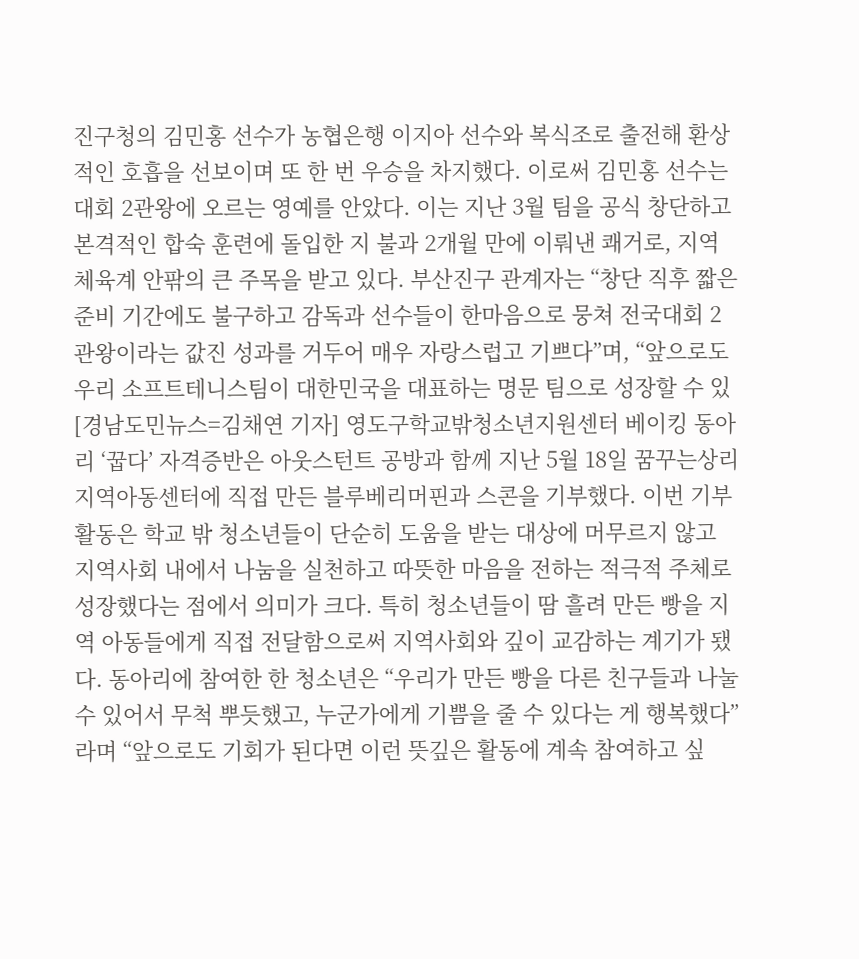진구청의 김민홍 선수가 농협은행 이지아 선수와 복식조로 출전해 환상적인 호흡을 선보이며 또 한 번 우승을 차지했다. 이로써 김민홍 선수는 대회 2관왕에 오르는 영예를 안았다. 이는 지난 3월 팀을 공식 창단하고 본격적인 합숙 훈련에 돌입한 지 불과 2개월 만에 이뤄낸 쾌거로, 지역 체육계 안팎의 큰 주목을 받고 있다. 부산진구 관계자는 “창단 직후 짧은 준비 기간에도 불구하고 감독과 선수들이 한마음으로 뭉쳐 전국대회 2관왕이라는 값진 성과를 거두어 매우 자랑스럽고 기쁘다”며, “앞으로도 우리 소프트테니스팀이 대한민국을 대표하는 명문 팀으로 성장할 수 있
[경남도민뉴스=김채연 기자] 영도구학교밖청소년지원센터 베이킹 동아리 ‘꿉다’ 자격증반은 아웃스턴트 공방과 함께 지난 5월 18일 꿈꾸는상리지역아동센터에 직접 만든 블루베리머핀과 스콘을 기부했다. 이번 기부 활동은 학교 밖 청소년들이 단순히 도움을 받는 대상에 머무르지 않고 지역사회 내에서 나눔을 실천하고 따뜻한 마음을 전하는 적극적 주체로 성장했다는 점에서 의미가 크다. 특히 청소년들이 땀 흘려 만든 빵을 지역 아동들에게 직접 전달함으로써 지역사회와 깊이 교감하는 계기가 됐다. 동아리에 참여한 한 청소년은 “우리가 만든 빵을 다른 친구들과 나눌 수 있어서 무척 뿌듯했고, 누군가에게 기쁨을 줄 수 있다는 게 행복했다”라며 “앞으로도 기회가 된다면 이런 뜻깊은 활동에 계속 참여하고 싶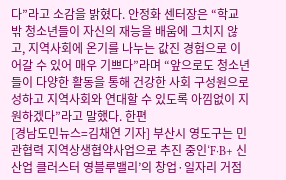다”라고 소감을 밝혔다. 안정화 센터장은 “학교 밖 청소년들이 자신의 재능을 배움에 그치지 않고, 지역사회에 온기를 나누는 값진 경험으로 이어갈 수 있어 매우 기쁘다”라며 “앞으로도 청소년들이 다양한 활동을 통해 건강한 사회 구성원으로 성하고 지역사회와 연대할 수 있도록 아낌없이 지원하겠다”라고 말했다. 한편
[경남도민뉴스=김채연 기자] 부산시 영도구는 민관협력 지역상생협약사업으로 추진 중인‘F·B+ 신산업 클러스터 영블루밸리’의 창업·일자리 거점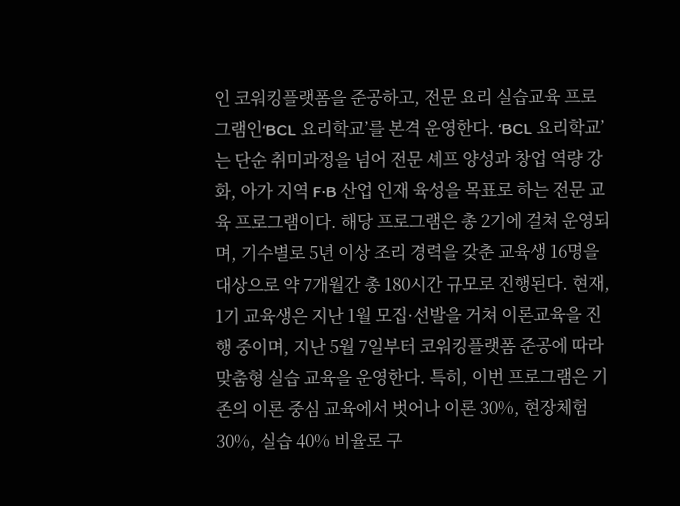인 코워킹플랫폼을 준공하고, 전문 요리 실습교육 프로그램인‘BCL 요리학교’를 본격 운영한다. ‘BCL 요리학교’는 단순 취미과정을 넘어 전문 셰프 양성과 창업 역량 강화, 아가 지역 F·B 산업 인재 육성을 목표로 하는 전문 교육 프로그램이다. 해당 프로그램은 총 2기에 걸쳐 운영되며, 기수별로 5년 이상 조리 경력을 갖춘 교육생 16명을 대상으로 약 7개월간 총 180시간 규모로 진행된다. 현재, 1기 교육생은 지난 1월 모집·선발을 거쳐 이론교육을 진행 중이며, 지난 5월 7일부터 코워킹플랫폼 준공에 따라 맞춤형 실습 교육을 운영한다. 특히, 이번 프로그램은 기존의 이론 중심 교육에서 벗어나 이론 30%, 현장체험 30%, 실습 40% 비율로 구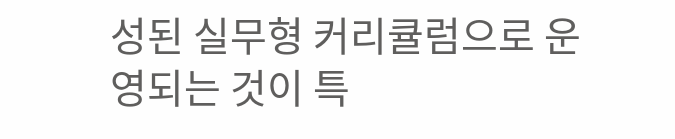성된 실무형 커리큘럼으로 운영되는 것이 특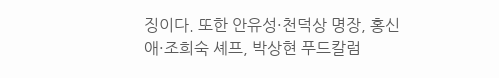징이다. 또한 안유성·천덕상 명장, 홍신애·조희숙 셰프, 박상현 푸드칼럼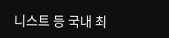니스트 등 국내 최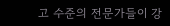고 수준의 전문가들이 강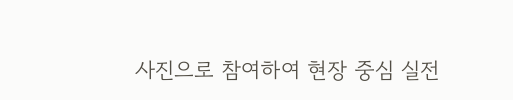사진으로 참여하여 현장 중심 실전